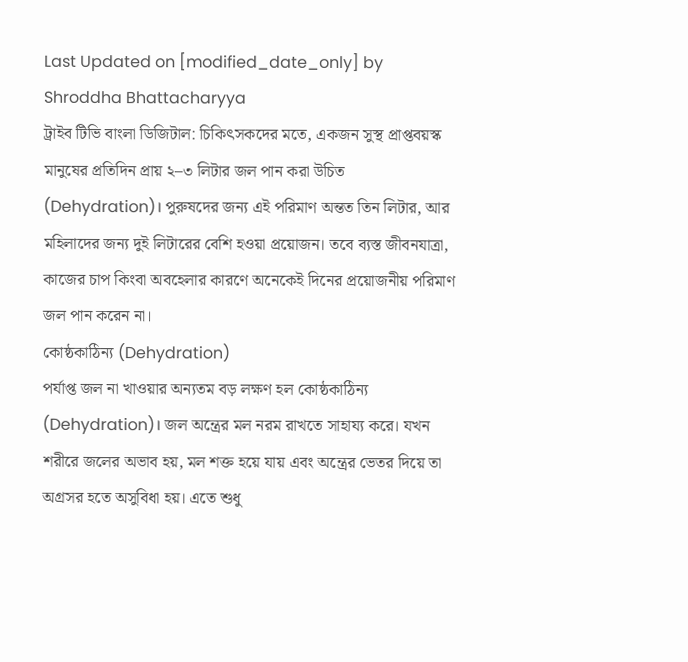Last Updated on [modified_date_only] by Shroddha Bhattacharyya
ট্রাইব টিভি বাংলা ডিজিটাল: চিকিৎসকদের মতে, একজন সুস্থ প্রাপ্তবয়স্ক মানুষের প্রতিদিন প্রায় ২–৩ লিটার জল পান করা উচিত (Dehydration)। পুরুষদের জন্য এই পরিমাণ অন্তত তিন লিটার, আর মহিলাদের জন্য দুই লিটারের বেশি হওয়া প্রয়োজন। তবে ব্যস্ত জীবনযাত্রা, কাজের চাপ কিংবা অবহেলার কারণে অনেকেই দিনের প্রয়োজনীয় পরিমাণ জল পান করেন না।
কোষ্ঠকাঠিন্য (Dehydration)
পর্যাপ্ত জল না খাওয়ার অন্যতম বড় লক্ষণ হল কোষ্ঠকাঠিন্য (Dehydration)। জল অন্ত্রের মল নরম রাখতে সাহায্য করে। যখন শরীরে জলের অভাব হয়, মল শক্ত হয়ে যায় এবং অন্ত্রের ভেতর দিয়ে তা অগ্রসর হতে অসুবিধা হয়। এতে শুধু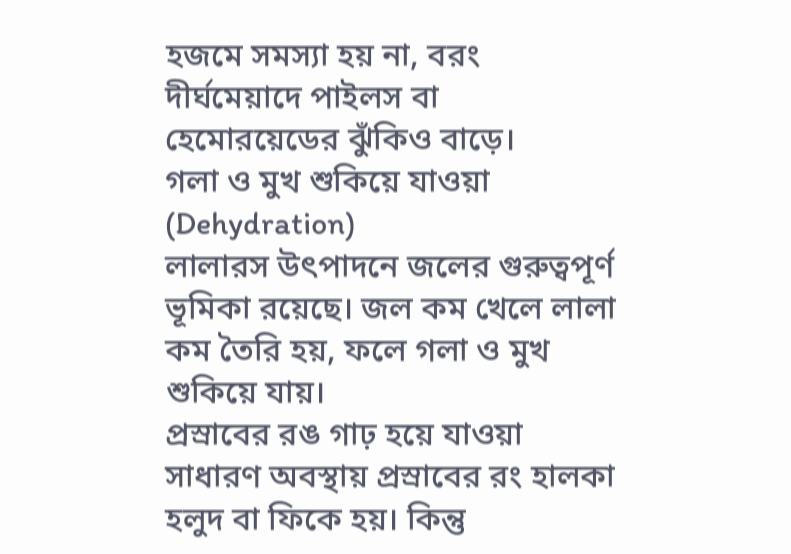হজমে সমস্যা হয় না, বরং দীর্ঘমেয়াদে পাইলস বা হেমোরয়েডের ঝুঁকিও বাড়ে।
গলা ও মুখ শুকিয়ে যাওয়া (Dehydration)
লালারস উৎপাদনে জলের গুরুত্বপূর্ণ ভূমিকা রয়েছে। জল কম খেলে লালা কম তৈরি হয়, ফলে গলা ও মুখ শুকিয়ে যায়।
প্রস্রাবের রঙ গাঢ় হয়ে যাওয়া
সাধারণ অবস্থায় প্রস্রাবের রং হালকা হলুদ বা ফিকে হয়। কিন্তু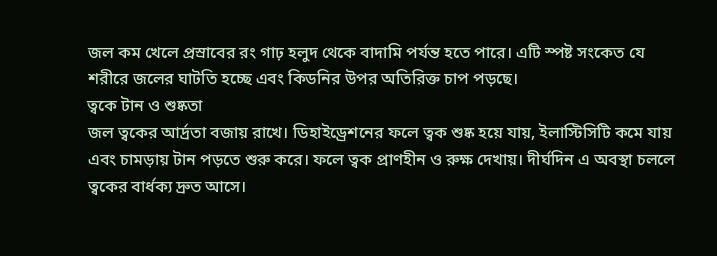জল কম খেলে প্রস্রাবের রং গাঢ় হলুদ থেকে বাদামি পর্যন্ত হতে পারে। এটি স্পষ্ট সংকেত যে শরীরে জলের ঘাটতি হচ্ছে এবং কিডনির উপর অতিরিক্ত চাপ পড়ছে।
ত্বকে টান ও শুষ্কতা
জল ত্বকের আর্দ্রতা বজায় রাখে। ডিহাইড্রেশনের ফলে ত্বক শুষ্ক হয়ে যায়, ইলাস্টিসিটি কমে যায় এবং চামড়ায় টান পড়তে শুরু করে। ফলে ত্বক প্রাণহীন ও রুক্ষ দেখায়। দীর্ঘদিন এ অবস্থা চললে ত্বকের বার্ধক্য দ্রুত আসে।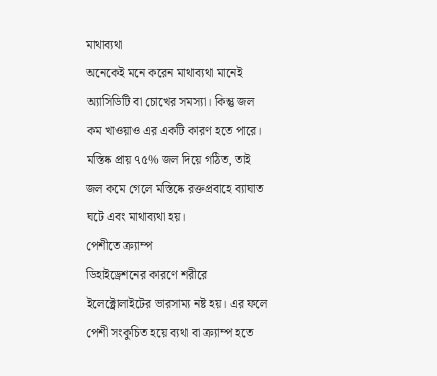মাথাব্যথা
অনেকেই মনে করেন মাথাব্যথা মানেই অ্যাসিডিটি বা চোখের সমস্যা। কিন্তু জল কম খাওয়াও এর একটি কারণ হতে পারে। মস্তিষ্ক প্রায় ৭৫% জল দিয়ে গঠিত, তাই জল কমে গেলে মস্তিষ্কে রক্তপ্রবাহে ব্যাঘাত ঘটে এবং মাথাব্যথা হয়।
পেশীতে ক্র্যাম্প
ডিহাইড্রেশনের কারণে শরীরে ইলেক্ট্রোলাইটের ভারসাম্য নষ্ট হয়। এর ফলে পেশী সংকুচিত হয়ে ব্যথা বা ক্র্যাম্প হতে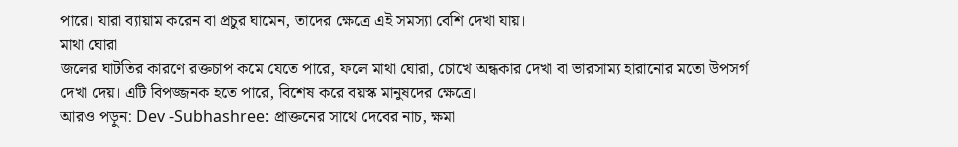পারে। যারা ব্যায়াম করেন বা প্রচুর ঘামেন, তাদের ক্ষেত্রে এই সমস্যা বেশি দেখা যায়।
মাথা ঘোরা
জলের ঘাটতির কারণে রক্তচাপ কমে যেতে পারে, ফলে মাথা ঘোরা, চোখে অন্ধকার দেখা বা ভারসাম্য হারানোর মতো উপসর্গ দেখা দেয়। এটি বিপজ্জনক হতে পারে, বিশেষ করে বয়স্ক মানুষদের ক্ষেত্রে।
আরও পড়ুন: Dev -Subhashree: প্রাক্তনের সাথে দেবের নাচ, ক্ষমা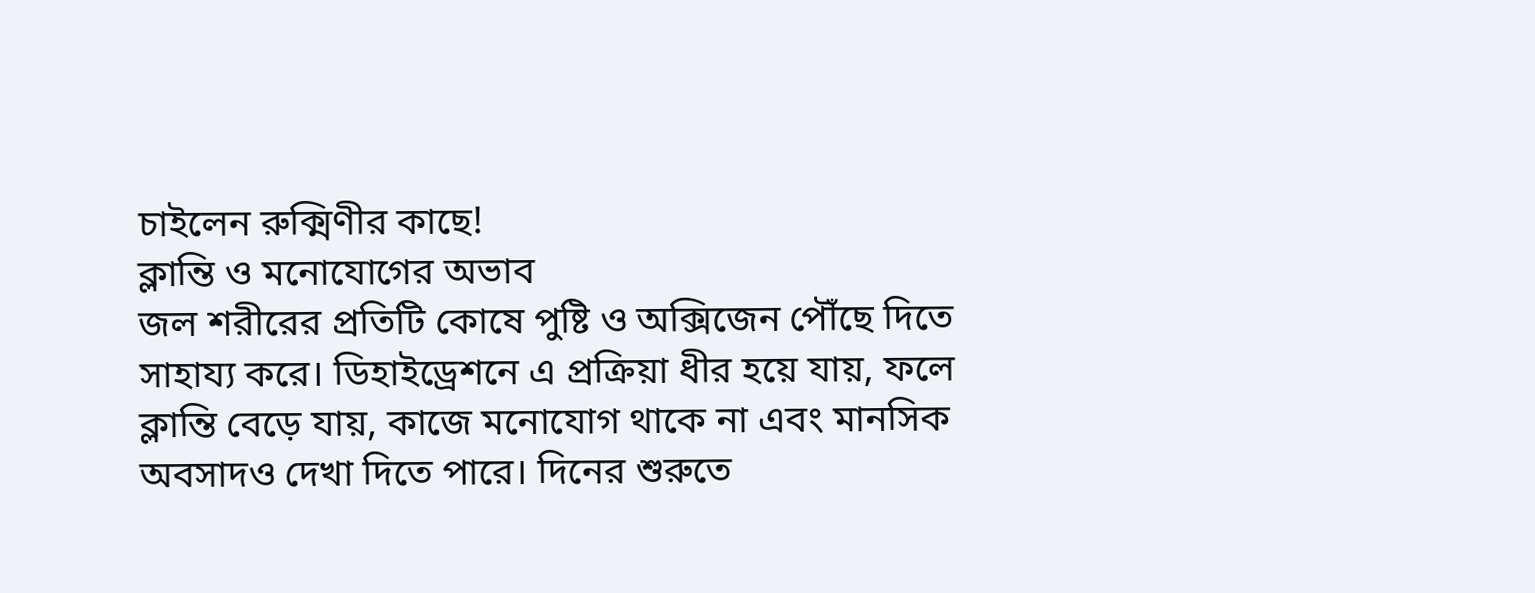চাইলেন রুক্মিণীর কাছে!
ক্লান্তি ও মনোযোগের অভাব
জল শরীরের প্রতিটি কোষে পুষ্টি ও অক্সিজেন পৌঁছে দিতে সাহায্য করে। ডিহাইড্রেশনে এ প্রক্রিয়া ধীর হয়ে যায়, ফলে ক্লান্তি বেড়ে যায়, কাজে মনোযোগ থাকে না এবং মানসিক অবসাদও দেখা দিতে পারে। দিনের শুরুতে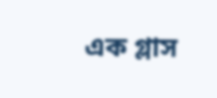এক গ্লাস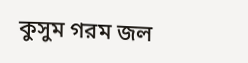কুসুম গরম জল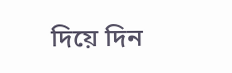দিয়ে দিন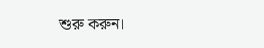শুরু করুন।